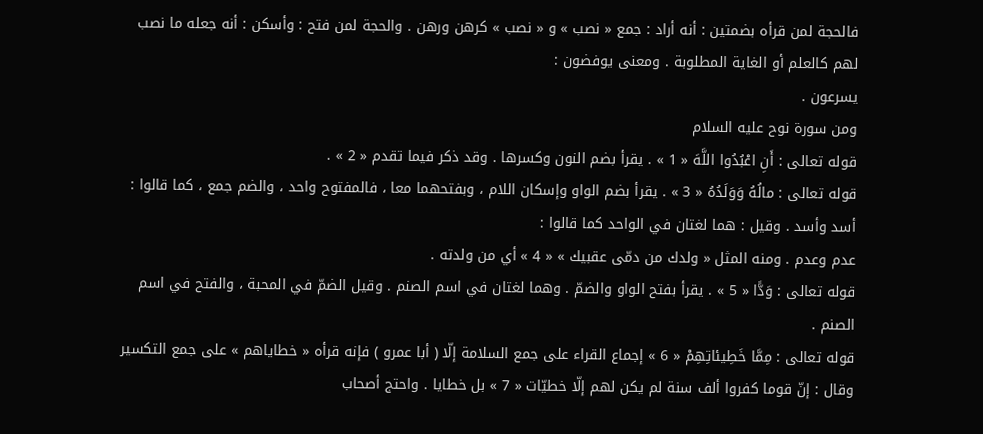فالحجة لمن قرأه بضمتين : أنه أراد : جمع « نصب » و « نصب » كرهن ورهن . والحجة لمن فتح : وأسكن : أنه جعله ما نصب لهم كالعلم أو الغاية المطلوبة . ومعنى يوفضون :
يسرعون .
ومن سورة نوح عليه السلام
قوله تعالى : أَنِ اعْبُدُوا اللَّهَ « 1 » . يقرأ بضم النون وكسرها . وقد ذكر فيما تقدم « 2 » .
قوله تعالى : مالُهُ وَوَلَدُهُ « 3 » . يقرأ بضم الواو وإسكان اللام ، وبفتحهما معا ، فالمفتوح واحد ، والضم جمع ، كما قالوا : أسد وأسد . وقيل : هما لغتان في الواحد كما قالوا :
عدم وعدم . ومنه المثل « ولدك من دمّى عقبيك » « 4 » أي من ولدته .
قوله تعالى : وَدًّا « 5 » . يقرأ بفتح الواو والضمّ . وهما لغتان في اسم الصنم . وقيل الضمّ في المحبة ، والفتح في اسم الصنم .
قوله تعالى : مِمَّا خَطِيئاتِهِمْ « 6 » إجماع القراء على جمع السلامة إلّا ( أبا عمرو ) فإنه قرأه « خطاياهم » على جمع التكسير وقال : إنّ قوما كفروا ألف سنة لم يكن لهم إلّا خطيّات « 7 » بل خطايا . واحتج أصحاب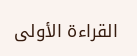القراءة الأولى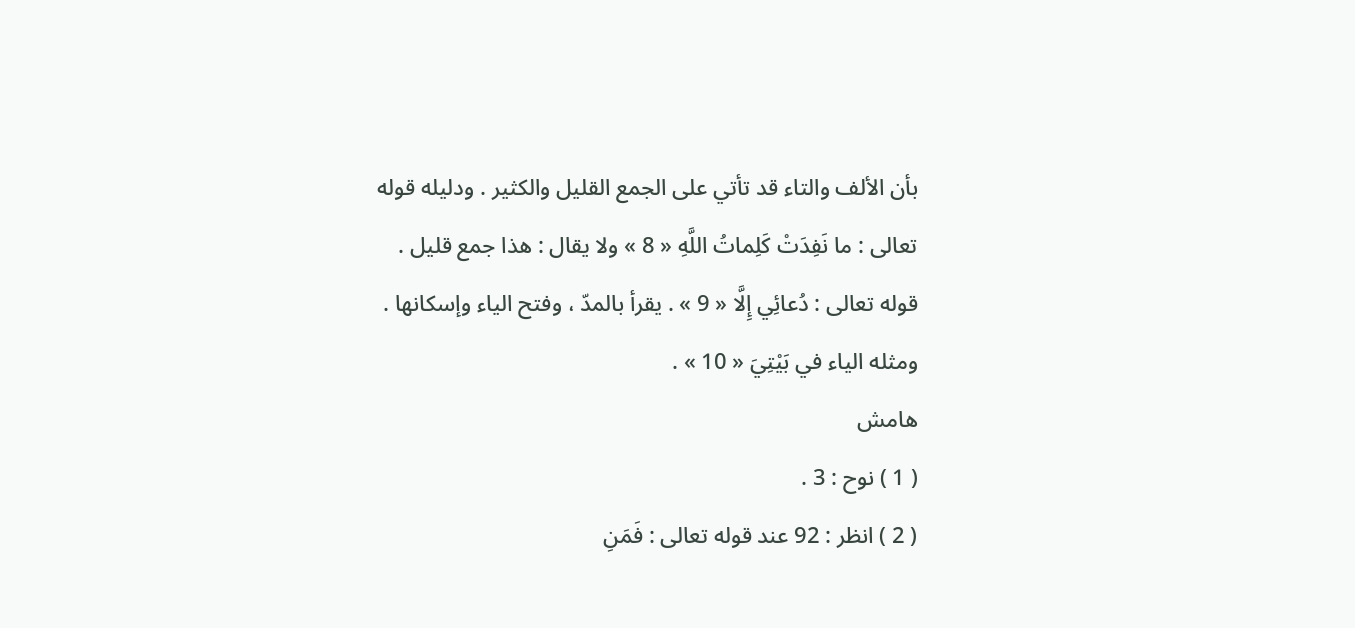بأن الألف والتاء قد تأتي على الجمع القليل والكثير . ودليله قوله تعالى : ما نَفِدَتْ كَلِماتُ اللَّهِ « 8 » ولا يقال : هذا جمع قليل .
قوله تعالى : دُعائِي إِلَّا « 9 » . يقرأ بالمدّ ، وفتح الياء وإسكانها . ومثله الياء في بَيْتِيَ « 10 » .
هامش
( 1 ) نوح : 3 .
( 2 ) انظر : 92 عند قوله تعالى : فَمَنِ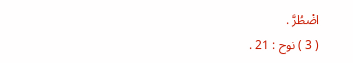اضْطُرَّ .
( 3 ) نوح : 21 .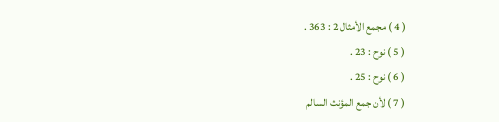( 4 ) مجمع الأمثال 2 : 363 .
( 5 ) نوح : 23 .
( 6 ) نوح : 25 .
( 7 ) لأن جمع المؤنث السالم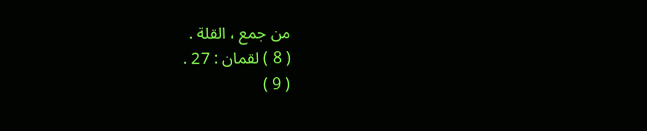من جمع ، القلة .
( 8 ) لقمان : 27 .
( 9 )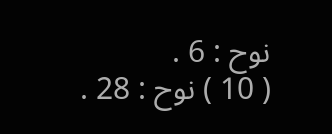نوح : 6 .
( 10 ) نوح : 28 .